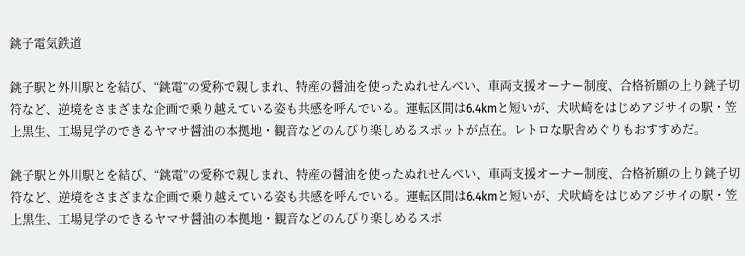銚子電気鉄道

銚子駅と外川駅とを結び、“銚電”の愛称で親しまれ、特産の醤油を使ったぬれせんべい、車両支援オーナー制度、合格祈願の上り銚子切符など、逆境をさまざまな企画で乗り越えている姿も共感を呼んでいる。運転区間は6.4kmと短いが、犬吠崎をはじめアジサイの駅・笠上黒生、工場見学のできるヤマサ醤油の本拠地・観音などのんびり楽しめるスポットが点在。レトロな駅舎めぐりもおすすめだ。

銚子駅と外川駅とを結び、“銚電”の愛称で親しまれ、特産の醤油を使ったぬれせんべい、車両支援オーナー制度、合格祈願の上り銚子切符など、逆境をさまざまな企画で乗り越えている姿も共感を呼んでいる。運転区間は6.4kmと短いが、犬吠崎をはじめアジサイの駅・笠上黒生、工場見学のできるヤマサ醤油の本拠地・観音などのんびり楽しめるスポ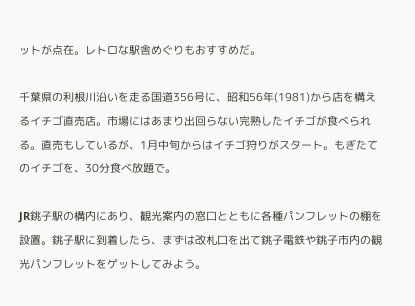ットが点在。レトロな駅舎めぐりもおすすめだ。

千葉県の利根川沿いを走る国道356号に、昭和56年(1981)から店を構えるイチゴ直売店。市場にはあまり出回らない完熟したイチゴが食べられる。直売もしているが、1月中旬からはイチゴ狩りがスタート。もぎたてのイチゴを、30分食べ放題で。

JR銚子駅の構内にあり、観光案内の窓口とともに各種パンフレットの棚を設置。銚子駅に到着したら、まずは改札口を出て銚子電鉄や銚子市内の観光パンフレットをゲットしてみよう。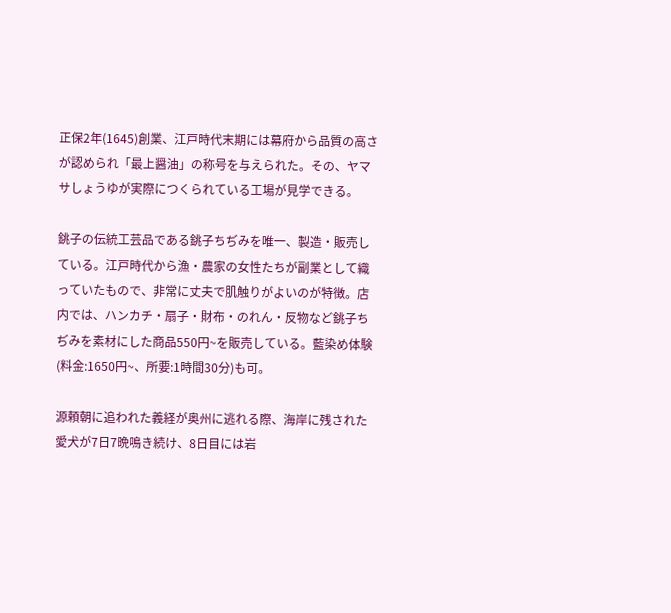正保2年(1645)創業、江戸時代末期には幕府から品質の高さが認められ「最上醤油」の称号を与えられた。その、ヤマサしょうゆが実際につくられている工場が見学できる。

銚子の伝統工芸品である銚子ちぢみを唯一、製造・販売している。江戸時代から漁・農家の女性たちが副業として織っていたもので、非常に丈夫で肌触りがよいのが特徴。店内では、ハンカチ・扇子・財布・のれん・反物など銚子ちぢみを素材にした商品550円~を販売している。藍染め体験(料金:1650円~、所要:1時間30分)も可。

源頼朝に追われた義経が奥州に逃れる際、海岸に残された愛犬が7日7晩鳴き続け、8日目には岩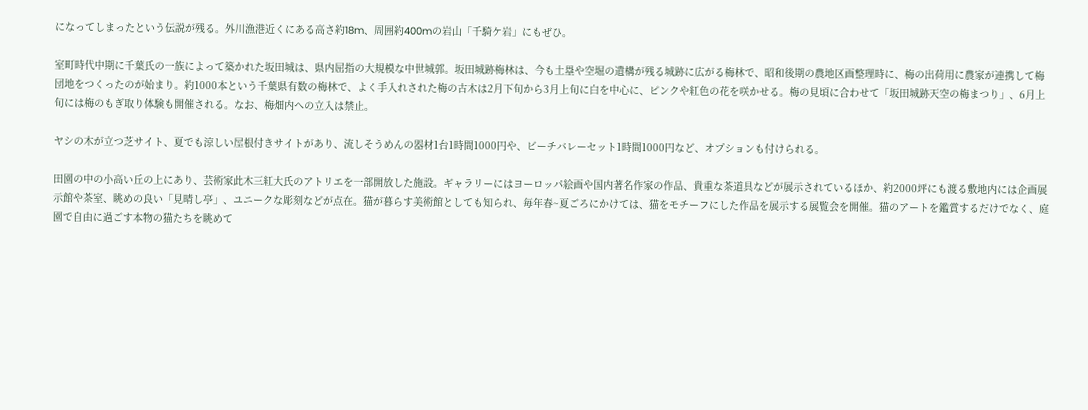になってしまったという伝説が残る。外川漁港近くにある高さ約18m、周囲約400mの岩山「千騎ケ岩」にもぜひ。

室町時代中期に千葉氏の一族によって築かれた坂田城は、県内屈指の大規模な中世城郭。坂田城跡梅林は、今も土塁や空堀の遺構が残る城跡に広がる梅林で、昭和後期の農地区画整理時に、梅の出荷用に農家が連携して梅団地をつくったのが始まり。約1000本という千葉県有数の梅林で、よく手入れされた梅の古木は2月下旬から3月上旬に白を中心に、ピンクや紅色の花を咲かせる。梅の見頃に合わせて「坂田城跡天空の梅まつり」、6月上旬には梅のもぎ取り体験も開催される。なお、梅畑内への立入は禁止。

ヤシの木が立つ芝サイト、夏でも涼しい屋根付きサイトがあり、流しそうめんの器材1台1時間1000円や、ビーチバレーセット1時間1000円など、オプションも付けられる。

田園の中の小高い丘の上にあり、芸術家此木三紅大氏のアトリエを一部開放した施設。ギャラリーにはヨーロッパ絵画や国内著名作家の作品、貴重な茶道具などが展示されているほか、約2000坪にも渡る敷地内には企画展示館や茶室、眺めの良い「見晴し亭」、ユニークな彫刻などが点在。猫が暮らす美術館としても知られ、毎年春~夏ごろにかけては、猫をモチーフにした作品を展示する展覧会を開催。猫のアートを鑑賞するだけでなく、庭園で自由に過ごす本物の猫たちを眺めて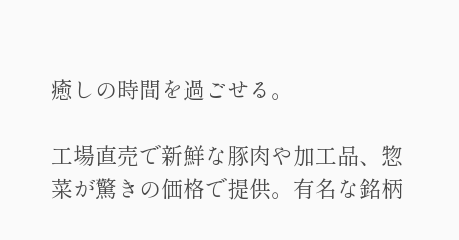癒しの時間を過ごせる。

工場直売で新鮮な豚肉や加工品、惣菜が驚きの価格で提供。有名な銘柄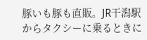豚いも豚も直販。JR干潟駅からタクシーに乗るときに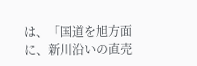は、「国道を旭方面に、新川沿いの直売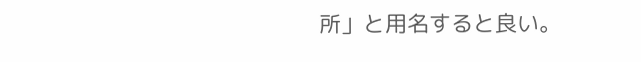所」と用名すると良い。